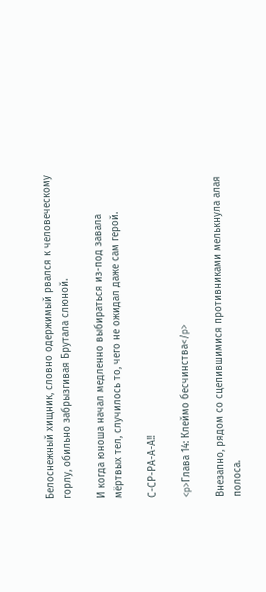Белоснежный хищник, словно одержимый рвался к человеческому горлу, обильно забрызгивая Брутала слюной.

И когда юноша начал медленно выбираться из-под завала мёртвых тел, случилось то, чего не ожидал даже сам герой.

С-СР-РА-А-А!!

<p>Глава 14: Клеймо бесчинства</p>

Внезапно, рядом со сцепившимися противниками мелькнула алая полоса.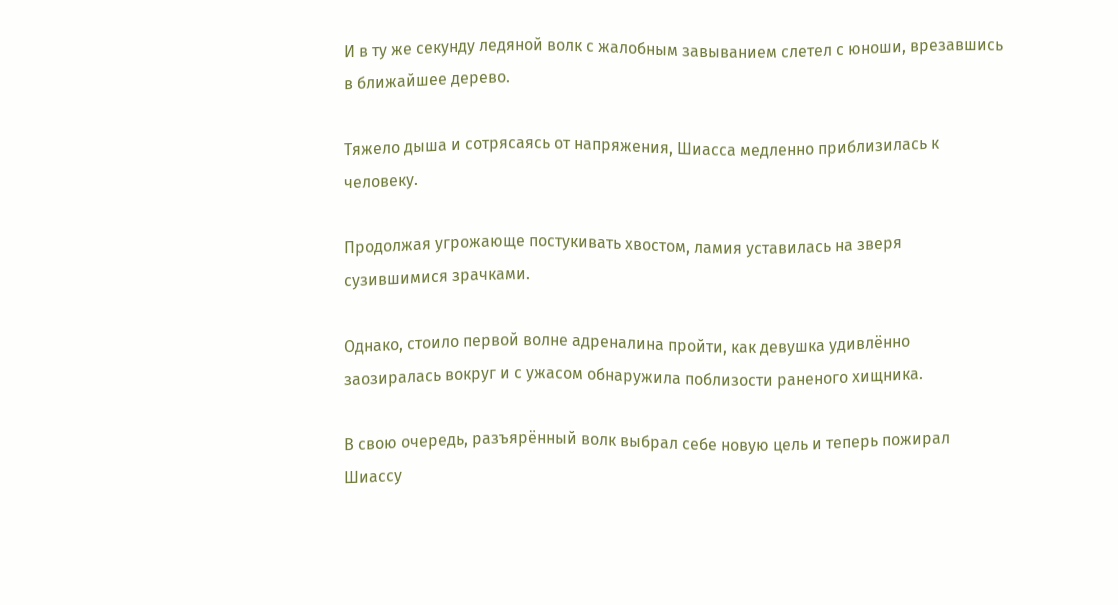И в ту же секунду ледяной волк с жалобным завыванием слетел с юноши, врезавшись в ближайшее дерево.

Тяжело дыша и сотрясаясь от напряжения, Шиасса медленно приблизилась к человеку.

Продолжая угрожающе постукивать хвостом, ламия уставилась на зверя сузившимися зрачками.

Однако, стоило первой волне адреналина пройти, как девушка удивлённо заозиралась вокруг и с ужасом обнаружила поблизости раненого хищника.

В свою очередь, разъярённый волк выбрал себе новую цель и теперь пожирал Шиассу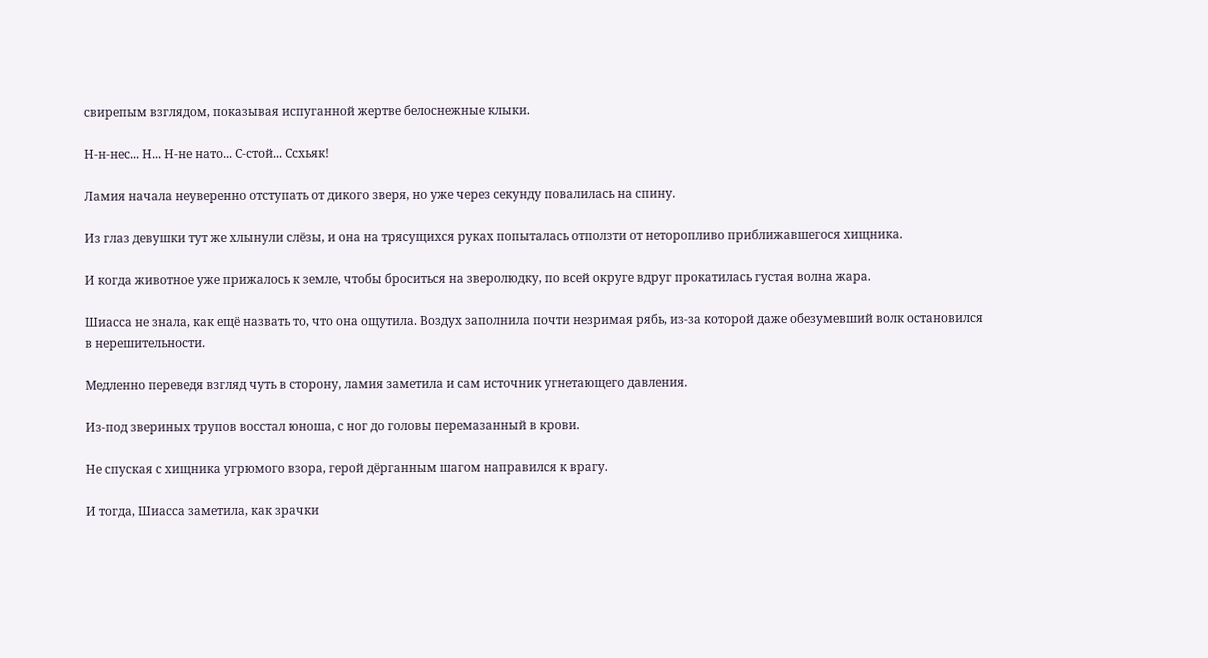свирепым взглядом, показывая испуганной жертве белоснежные клыки.

Н-н-нес... Н... Н-не нато... С-стой... Ссхьяк!

Ламия начала неуверенно отступать от дикого зверя, но уже через секунду повалилась на спину.

Из глаз девушки тут же хлынули слёзы, и она на трясущихся руках попыталась отползти от неторопливо приближавшегося хищника.

И когда животное уже прижалось к земле, чтобы броситься на зверолюдку, по всей округе вдруг прокатилась густая волна жара.

Шиасса не знала, как ещё назвать то, что она ощутила. Воздух заполнила почти незримая рябь, из-за которой даже обезумевший волк остановился в нерешительности.

Медленно переведя взгляд чуть в сторону, ламия заметила и сам источник угнетающего давления.

Из-под звериных трупов восстал юноша, с ног до головы перемазанный в крови.

Не спуская с хищника угрюмого взора, герой дёрганным шагом направился к врагу.

И тогда, Шиасса заметила, как зрачки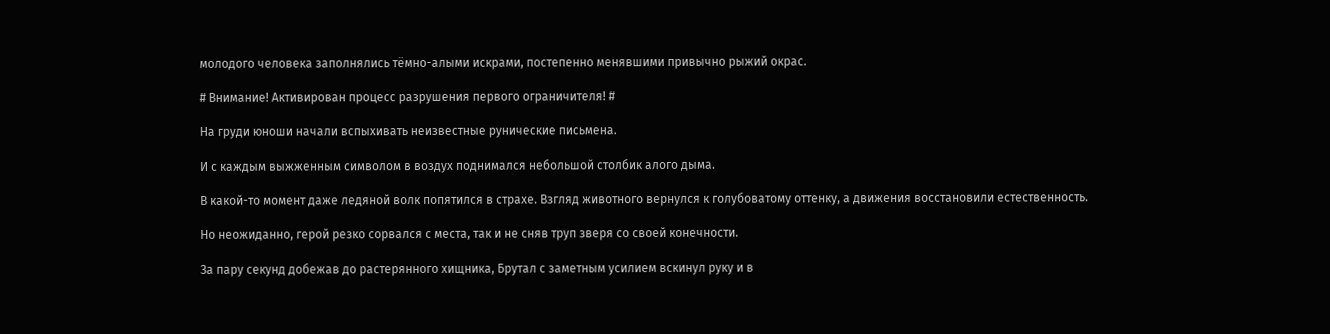молодого человека заполнялись тёмно-алыми искрами, постепенно менявшими привычно рыжий окрас.

# Внимание! Активирован процесс разрушения первого ограничителя! #

На груди юноши начали вспыхивать неизвестные рунические письмена.

И с каждым выжженным символом в воздух поднимался небольшой столбик алого дыма.

В какой-то момент даже ледяной волк попятился в страхе. Взгляд животного вернулся к голубоватому оттенку, а движения восстановили естественность.

Но неожиданно, герой резко сорвался с места, так и не сняв труп зверя со своей конечности.

За пару секунд добежав до растерянного хищника, Брутал с заметным усилием вскинул руку и в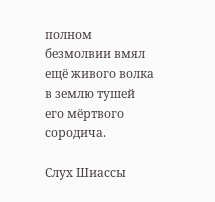полном безмолвии вмял ещё живого волка в землю тушей его мёртвого сородича.

Слух Шиассы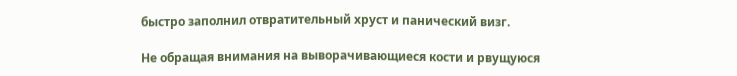быстро заполнил отвратительный хруст и панический визг.

Не обращая внимания на выворачивающиеся кости и рвущуюся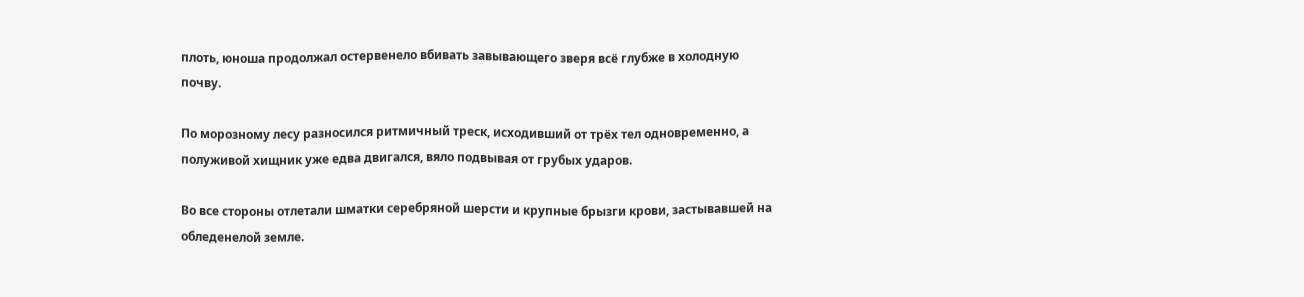плоть, юноша продолжал остервенело вбивать завывающего зверя всё глубже в холодную почву.

По морозному лесу разносился ритмичный треск, исходивший от трёх тел одновременно, а полуживой хищник уже едва двигался, вяло подвывая от грубых ударов.

Во все стороны отлетали шматки серебряной шерсти и крупные брызги крови, застывавшей на обледенелой земле.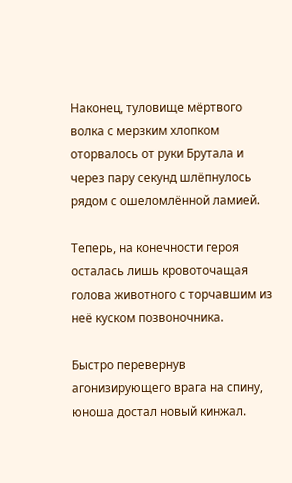Наконец, туловище мёртвого волка с мерзким хлопком оторвалось от руки Брутала и через пару секунд шлёпнулось рядом с ошеломлённой ламией.

Теперь, на конечности героя осталась лишь кровоточащая голова животного с торчавшим из неё куском позвоночника.

Быстро перевернув агонизирующего врага на спину, юноша достал новый кинжал.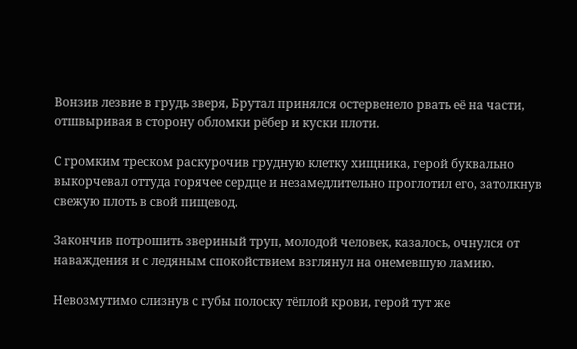Вонзив лезвие в грудь зверя, Брутал принялся остервенело рвать её на части, отшвыривая в сторону обломки рёбер и куски плоти.

С громким треском раскурочив грудную клетку хищника, герой буквально выкорчевал оттуда горячее сердце и незамедлительно проглотил его, затолкнув свежую плоть в свой пищевод.

Закончив потрошить звериный труп, молодой человек, казалось, очнулся от наваждения и с ледяным спокойствием взглянул на онемевшую ламию.

Невозмутимо слизнув с губы полоску тёплой крови, герой тут же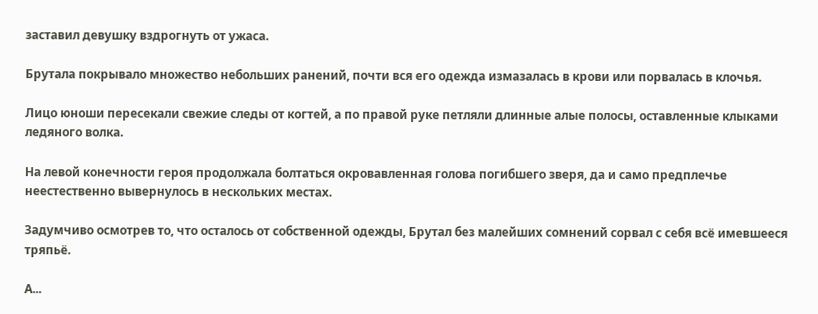заставил девушку вздрогнуть от ужаса.

Брутала покрывало множество небольших ранений, почти вся его одежда измазалась в крови или порвалась в клочья.

Лицо юноши пересекали свежие следы от когтей, а по правой руке петляли длинные алые полосы, оставленные клыками ледяного волка.

На левой конечности героя продолжала болтаться окровавленная голова погибшего зверя, да и само предплечье неестественно вывернулось в нескольких местах.

Задумчиво осмотрев то, что осталось от собственной одежды, Брутал без малейших сомнений сорвал с себя всё имевшееся тряпьё.

А...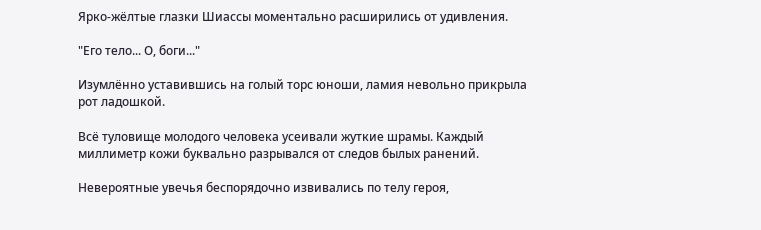Ярко-жёлтые глазки Шиассы моментально расширились от удивления.

"Его тело... О, боги..."

Изумлённо уставившись на голый торс юноши, ламия невольно прикрыла рот ладошкой.

Всё туловище молодого человека усеивали жуткие шрамы. Каждый миллиметр кожи буквально разрывался от следов былых ранений.

Невероятные увечья беспорядочно извивались по телу героя,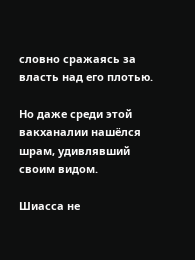словно сражаясь за власть над его плотью.

Но даже среди этой вакханалии нашёлся шрам, удивлявший своим видом.

Шиасса не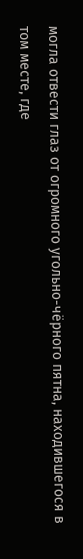могла отвести глаз от огромного угольно-чёрного пятна, находившегося в том месте, где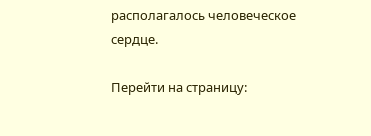располагалось человеческое сердце.

Перейти на страницу: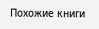Похожие книги